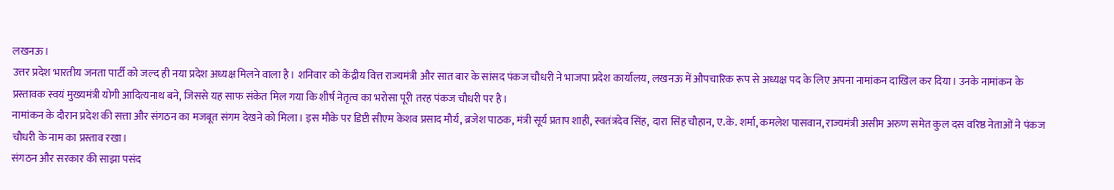लखनऊ।
उत्तर प्रदेश भारतीय जनता पार्टी को जल्द ही नया प्रदेश अध्यक्ष मिलने वाला है। शनिवार को केंद्रीय वित्त राज्यमंत्री और सात बार के सांसद पंकज चौधरी ने भाजपा प्रदेश कार्यालय, लखनऊ में औपचारिक रूप से अध्यक्ष पद के लिए अपना नामांकन दाखिल कर दिया। उनके नामांकन के प्रस्तावक स्वयं मुख्यमंत्री योगी आदित्यनाथ बने, जिससे यह साफ संकेत मिल गया कि शीर्ष नेतृत्व का भरोसा पूरी तरह पंकज चौधरी पर है।
नामांकन के दौरान प्रदेश की सत्ता और संगठन का मजबूत संगम देखने को मिला। इस मौके पर डिप्टी सीएम केशव प्रसाद मौर्य, ब्रजेश पाठक, मंत्री सूर्य प्रताप शाही, स्वतंत्रदेव सिंह, दारा सिंह चौहान, ए.के. शर्मा, कमलेश पासवान, राज्यमंत्री असीम अरुण समेत कुल दस वरिष्ठ नेताओं ने पंकज चौधरी के नाम का प्रस्ताव रखा।
संगठन और सरकार की साझा पसंद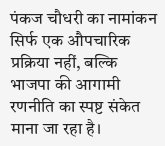पंकज चौधरी का नामांकन सिर्फ एक औपचारिक प्रक्रिया नहीं, बल्कि भाजपा की आगामी रणनीति का स्पष्ट संकेत माना जा रहा है।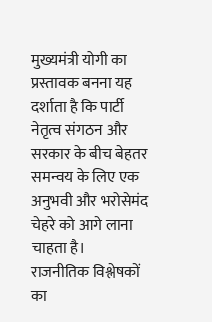मुख्यमंत्री योगी का प्रस्तावक बनना यह दर्शाता है कि पार्टी नेतृत्व संगठन और सरकार के बीच बेहतर समन्वय के लिए एक अनुभवी और भरोसेमंद चेहरे को आगे लाना चाहता है।
राजनीतिक विश्लेषकों का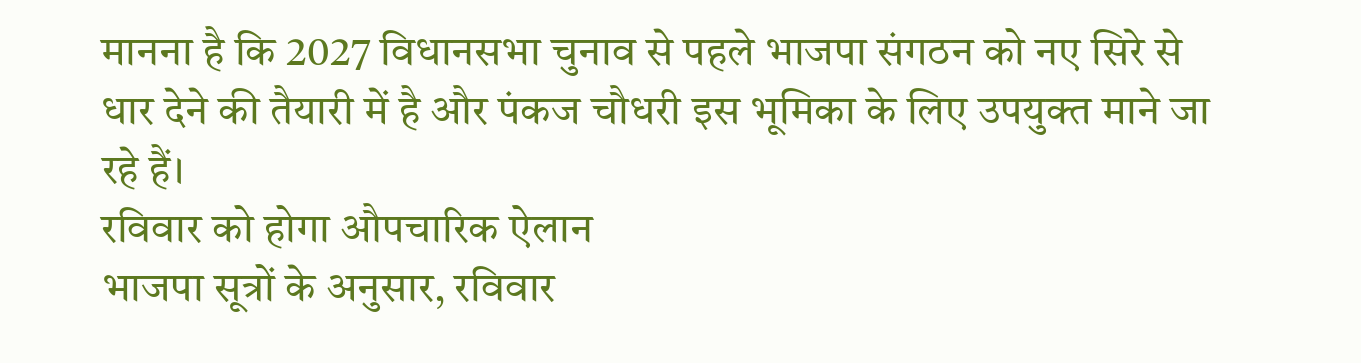मानना है कि 2027 विधानसभा चुनाव से पहले भाजपा संगठन को नए सिरे से धार देने की तैयारी में है और पंकज चौधरी इस भूमिका के लिए उपयुक्त माने जा रहे हैं।
रविवार को होगा औपचारिक ऐलान
भाजपा सूत्रों के अनुसार, रविवार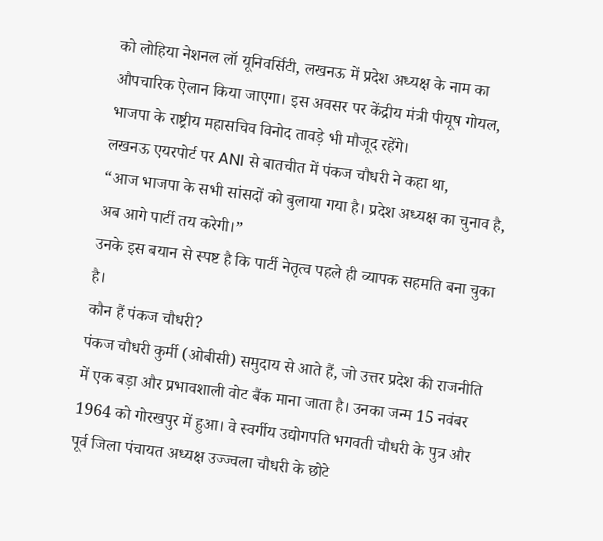को लोहिया नेशनल लॉ यूनिवर्सिटी, लखनऊ में प्रदेश अध्यक्ष के नाम का औपचारिक ऐलान किया जाएगा। इस अवसर पर केंद्रीय मंत्री पीयूष गोयल, भाजपा के राष्ट्रीय महासचिव विनोद तावड़े भी मौजूद रहेंगे।
लखनऊ एयरपोर्ट पर ANI से बातचीत में पंकज चौधरी ने कहा था,
“आज भाजपा के सभी सांसदों को बुलाया गया है। प्रदेश अध्यक्ष का चुनाव है, अब आगे पार्टी तय करेगी।”
उनके इस बयान से स्पष्ट है कि पार्टी नेतृत्व पहले ही व्यापक सहमति बना चुका है।
कौन हैं पंकज चौधरी?
पंकज चौधरी कुर्मी (ओबीसी) समुदाय से आते हैं, जो उत्तर प्रदेश की राजनीति में एक बड़ा और प्रभावशाली वोट बैंक माना जाता है। उनका जन्म 15 नवंबर 1964 को गोरखपुर में हुआ। वे स्वर्गीय उद्योगपति भगवती चौधरी के पुत्र और पूर्व जिला पंचायत अध्यक्ष उज्ज्वला चौधरी के छोटे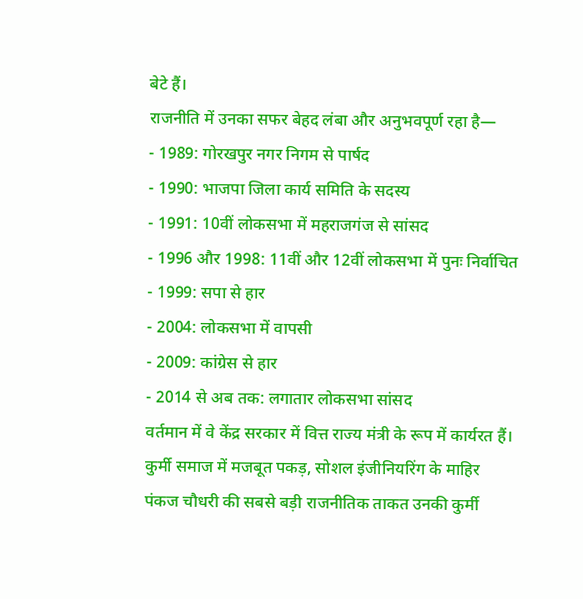बेटे हैं।
राजनीति में उनका सफर बेहद लंबा और अनुभवपूर्ण रहा है—
- 1989: गोरखपुर नगर निगम से पार्षद
- 1990: भाजपा जिला कार्य समिति के सदस्य
- 1991: 10वीं लोकसभा में महराजगंज से सांसद
- 1996 और 1998: 11वीं और 12वीं लोकसभा में पुनः निर्वाचित
- 1999: सपा से हार
- 2004: लोकसभा में वापसी
- 2009: कांग्रेस से हार
- 2014 से अब तक: लगातार लोकसभा सांसद
वर्तमान में वे केंद्र सरकार में वित्त राज्य मंत्री के रूप में कार्यरत हैं।
कुर्मी समाज में मजबूत पकड़, सोशल इंजीनियरिंग के माहिर
पंकज चौधरी की सबसे बड़ी राजनीतिक ताकत उनकी कुर्मी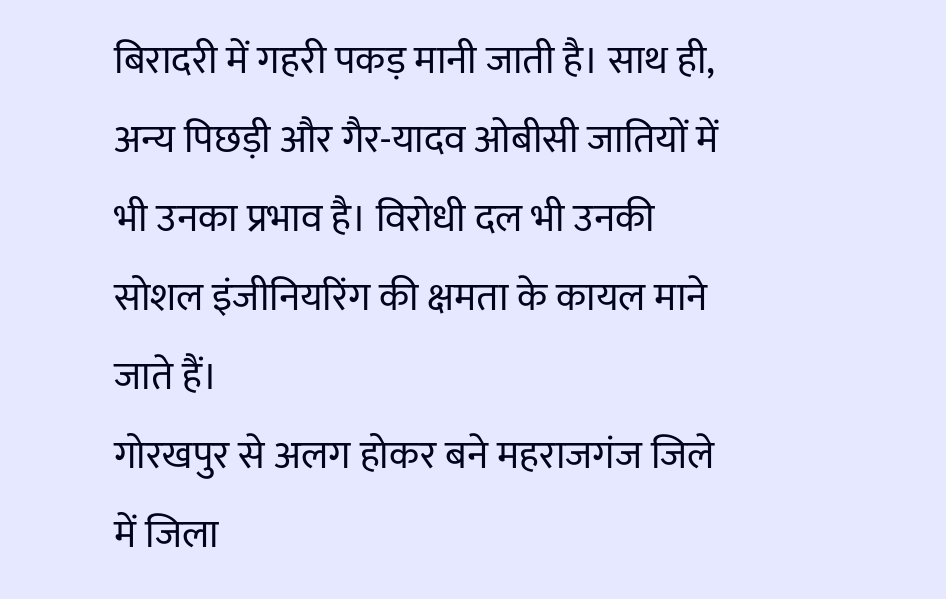बिरादरी में गहरी पकड़ मानी जाती है। साथ ही, अन्य पिछड़ी और गैर-यादव ओबीसी जातियों में भी उनका प्रभाव है। विरोधी दल भी उनकी सोशल इंजीनियरिंग की क्षमता के कायल माने जाते हैं।
गोरखपुर से अलग होकर बने महराजगंज जिले में जिला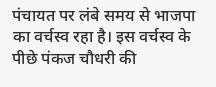पंचायत पर लंबे समय से भाजपा का वर्चस्व रहा है। इस वर्चस्व के पीछे पंकज चौधरी की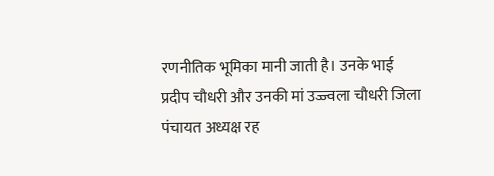रणनीतिक भूमिका मानी जाती है। उनके भाई प्रदीप चौधरी और उनकी मां उज्ज्वला चौधरी जिला पंचायत अध्यक्ष रह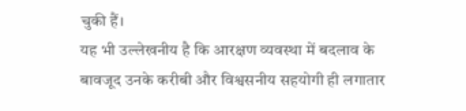चुकी हैं।
यह भी उल्लेखनीय है कि आरक्षण व्यवस्था में बदलाव के बावजूद उनके करीबी और विश्वसनीय सहयोगी ही लगातार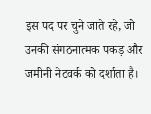इस पद पर चुने जाते रहे, जो उनकी संगठनात्मक पकड़ और जमीनी नेटवर्क को दर्शाता है।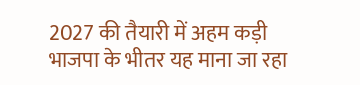2027 की तैयारी में अहम कड़ी
भाजपा के भीतर यह माना जा रहा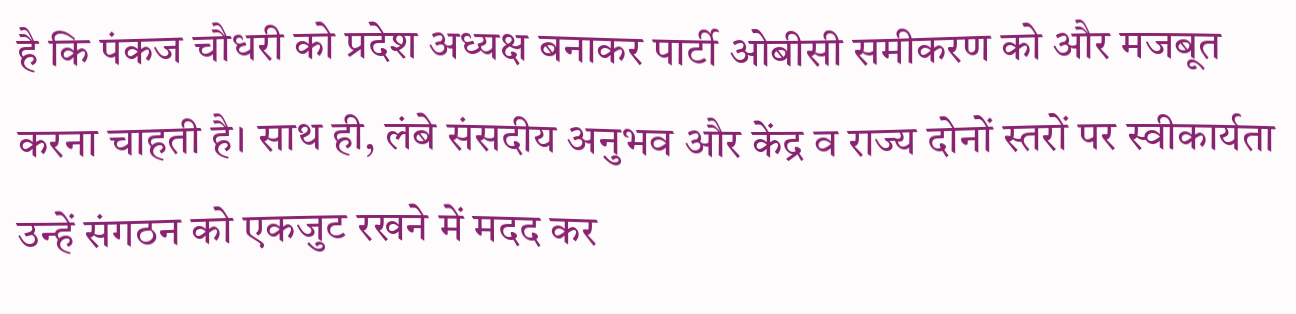है कि पंकज चौधरी को प्रदेश अध्यक्ष बनाकर पार्टी ओबीसी समीकरण को और मजबूत करना चाहती है। साथ ही, लंबे संसदीय अनुभव और केंद्र व राज्य दोनों स्तरों पर स्वीकार्यता उन्हें संगठन को एकजुट रखने में मदद कर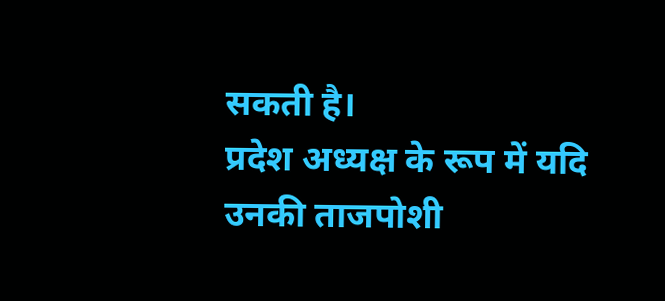सकती है।
प्रदेश अध्यक्ष के रूप में यदि उनकी ताजपोशी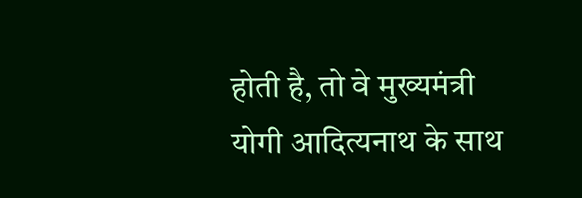होती है, तो वे मुख्यमंत्री योगी आदित्यनाथ के साथ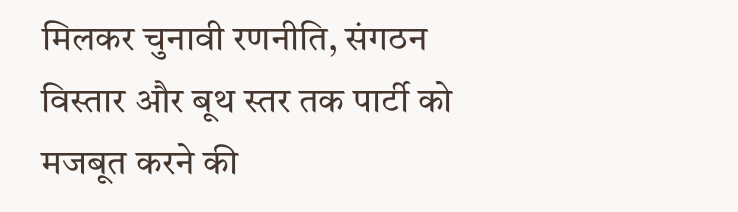मिलकर चुनावी रणनीति, संगठन विस्तार और बूथ स्तर तक पार्टी को मजबूत करने की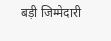बड़ी जिम्मेदारी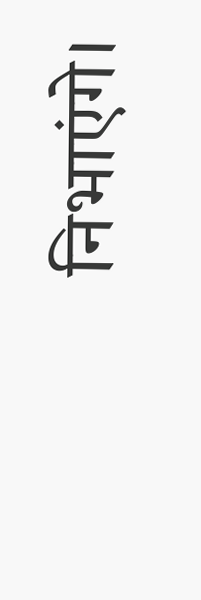निभाएंगे।